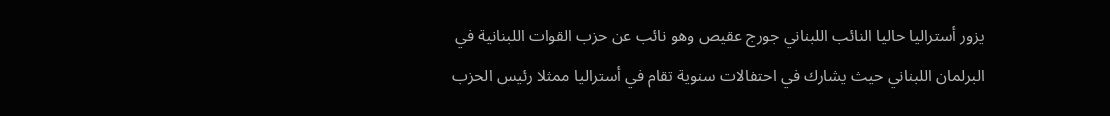يزور أستراليا حاليا النائب اللبناني جورج عقيص وهو نائب عن حزب القوات اللبنانية في البرلمان اللبناني حيث يشارك في احتفالات سنوية تقام في أستراليا ممثلا رئيس الحزب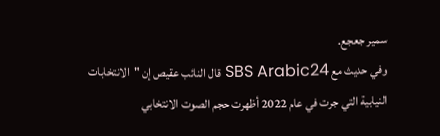سمير جعجع.
وفي حديث مع SBS Arabic24 قال النائب عقيص إن "الانتخابات النيابية التي جرت في عام 2022 أظهرت حجم الصوت الانتخابي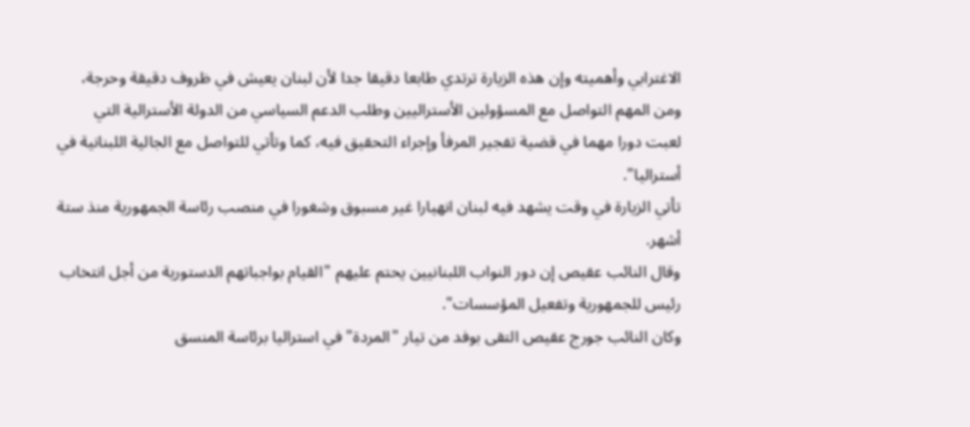الاغترابي وأهميته وإن هذه الزيارة ترتدي طابعا دقيقا جدا لأن لبنان يعيش في ظروف دقيقة وحرجة، ومن المهم التواصل مع المسؤولين الأستراليين وطلب الدعم السياسي من الدولة الأسترالية التي لعبت دورا مهما في قضية تفجير المرفأ وإجراء التحقيق فيه، كما وتأتي للتواصل مع الجالية اللبنانية في أستراليا".
تأتي الزيارة في وقت يشهد فيه لبنان انهيارا غير مسبوق وشغورا في منصب رئاسة الجمهورية منذ ستة أشهر.
وقال النائب عقيص إن دور النواب اللبنانيين يحتم عليهم "القيام بواجباتهم الدستورية من أجل انتخاب رئيس للجمهورية وتفعيل المؤسسات".
وكان النائب جورج عقيص التقى بوفد من تيار "المردة" في استراليا برئاسة المنسق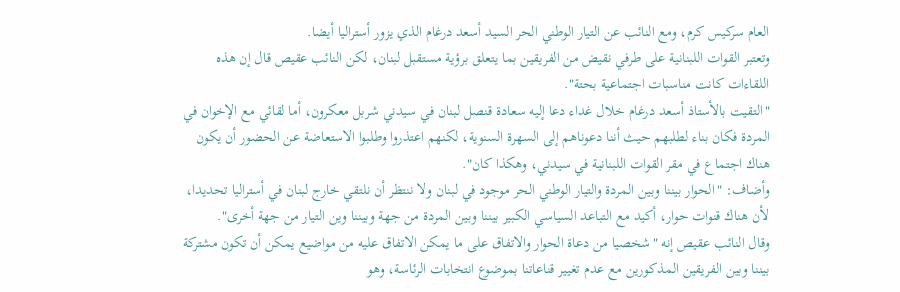العام سركيس كرم، ومع النائب عن التيار الوطني الحر السيد أسعد درغام الذي يزور أستراليا أيضا.
وتعتبر القوات اللبنانية على طرفي نقيض من الفريقين بما يتعلق برؤية مستقبل لبنان، لكن النائب عقيص قال إن هذه اللقاءات كانت مناسبات اجتماعية بحتة".
"التقيت بالأستاذ أسعد درغام خلال غداء دعا إليه سعادة قنصل لبنان في سيدني شربل معكرون، أما لقائي مع الإخوان في المردة فكان بناء لطلبهم حيث أننا دعوناهم إلى السهرة السنوية، لكنهم اعتذروا وطلبوا الاستعاضة عن الحضور أن يكون هناك اجتماع في مقر القوات اللبنانية في سيدني، وهكذا كان".
وأضاف: "الحوار بيننا وبين المردة والتيار الوطني الحر موجود في لبنان ولا ننتظر أن نلتقي خارج لبنان في أستراليا تحديدا، لأن هناك قنوات حوار، أكيد مع التباعد السياسي الكبير بيننا وبين المردة من جهة وبيننا وين التيار من جهة أخرى".
وقال النائب عقيص إنه "شخصيا من دعاة الحوار والاتفاق على ما يمكن الاتفاق عليه من مواضيع يمكن أن تكون مشتركة بيننا وبين الفريقين المذكورين مع عدم تغيير قناعاتنا بموضوع انتخابات الرئاسة، وهو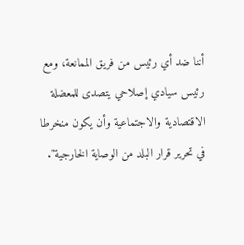أننا ضد أي رئيس من فريق الممانعة، ومع رئيس سيادي إصلاحي يتصدى للمعضلة الاقتصادية والاجتماعية وأن يكون منخرطا في تحرير قرار البلد من الوصاية الخارجية".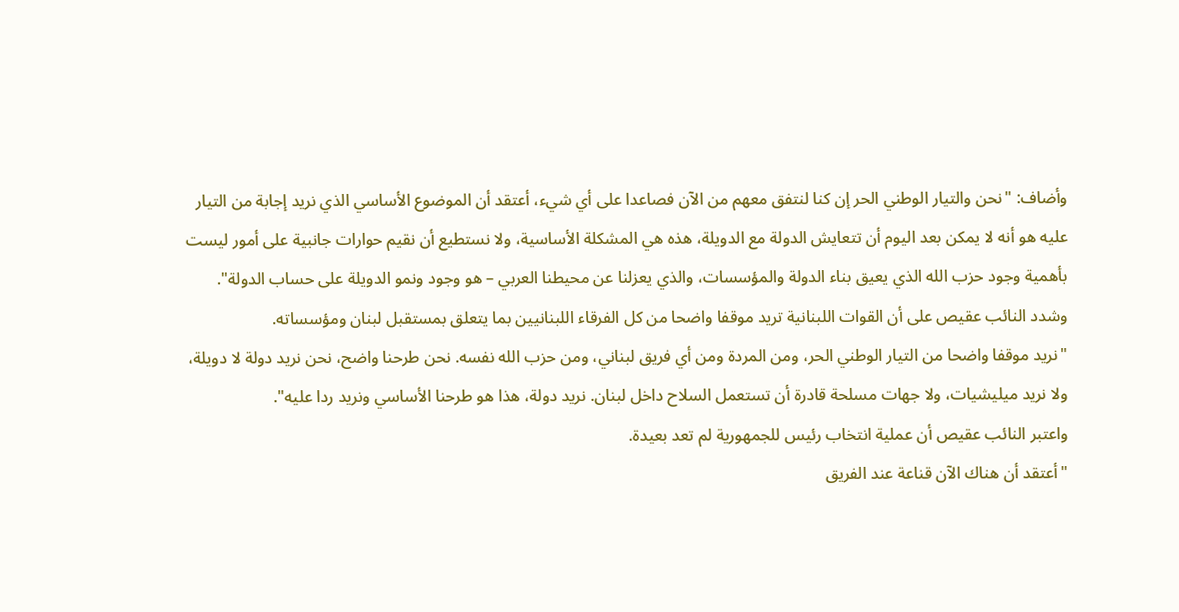وأضاف: "نحن والتيار الوطني الحر إن كنا لنتفق معهم من الآن فصاعدا على أي شيء، أعتقد أن الموضوع الأساسي الذي نريد إجابة من التيار عليه هو أنه لا يمكن بعد اليوم أن تتعايش الدولة مع الدويلة، هذه هي المشكلة الأساسية، ولا نستطيع أن نقيم حوارات جانبية على أمور ليست بأهمية وجود حزب الله الذي يعيق بناء الدولة والمؤسسات، والذي يعزلنا عن محيطنا العربي – هو وجود ونمو الدويلة على حساب الدولة".
وشدد النائب عقيص على أن القوات اللبنانية تريد موقفا واضحا من كل الفرقاء اللبنانيين بما يتعلق بمستقبل لبنان ومؤسساته.
"نريد موقفا واضحا من التيار الوطني الحر، ومن المردة ومن أي فريق لبناني، ومن حزب الله نفسه. نحن طرحنا واضح، نحن نريد دولة لا دويلة، ولا نريد ميليشيات، ولا جهات مسلحة قادرة أن تستعمل السلاح داخل لبنان. نريد دولة، هذا هو طرحنا الأساسي ونريد ردا عليه".
واعتبر النائب عقيص أن عملية انتخاب رئيس للجمهورية لم تعد بعيدة.
"أعتقد أن هناك الآن قناعة عند الفريق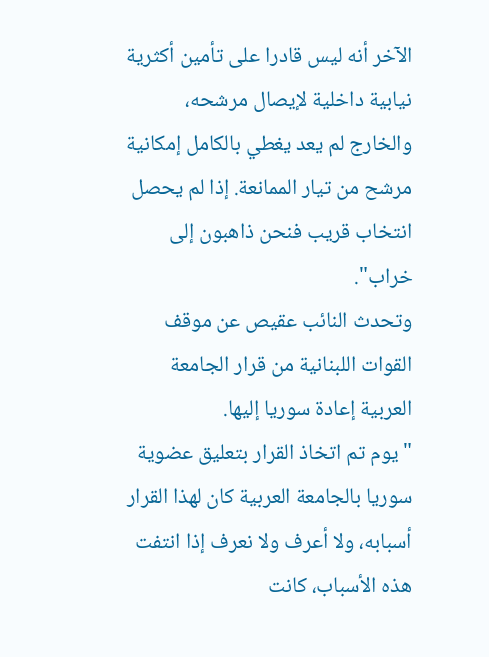الآخر أنه ليس قادرا على تأمين أكثرية نيابية داخلية لإيصال مرشحه، والخارج لم يعد يغطي بالكامل إمكانية مرشح من تيار الممانعة. إذا لم يحصل انتخاب قريب فنحن ذاهبون إلى خراب".
وتحدث النائب عقيص عن موقف القوات اللبنانية من قرار الجامعة العربية إعادة سوريا إليها.
"يوم تم اتخاذ القرار بتعليق عضوية سوريا بالجامعة العربية كان لهذا القرار أسبابه، ولا أعرف ولا نعرف إذا انتفت هذه الأسباب، كانت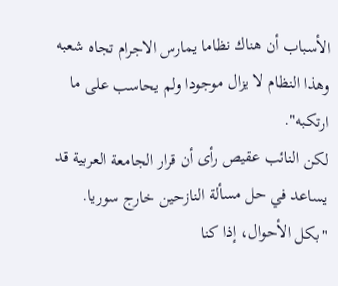الأسباب أن هناك نظاما يمارس الاجرام تجاه شعبه وهذا النظام لا يزال موجودا ولم يحاسب على ما ارتكبه".
لكن النائب عقيص رأى أن قرار الجامعة العربية قد يساعد في حل مسألة النازحين خارج سوريا.
"بكل الأحوال، إذا كنا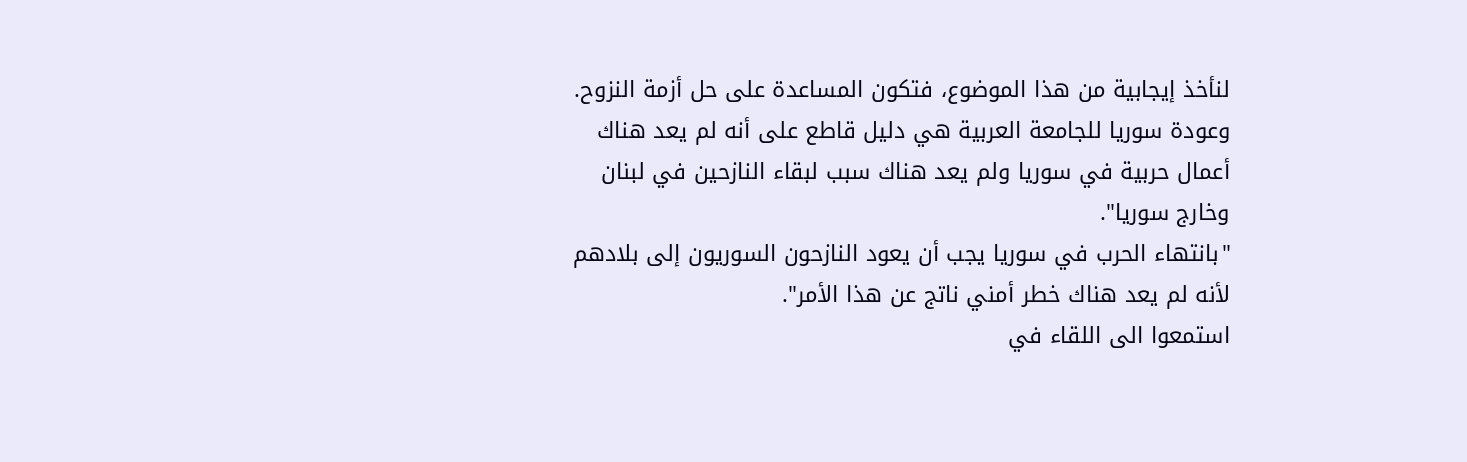لنأخذ إيجابية من هذا الموضوع، فتكون المساعدة على حل أزمة النزوح. وعودة سوريا للجامعة العربية هي دليل قاطع على أنه لم يعد هناك أعمال حربية في سوريا ولم يعد هناك سبب لبقاء النازحين في لبنان وخارج سوريا".
"بانتهاء الحرب في سوريا يجب أن يعود النازحون السوريون إلى بلادهم لأنه لم يعد هناك خطر أمني ناتج عن هذا الأمر".
استمعوا الى اللقاء في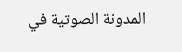المدونة الصوتية في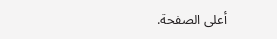أعلى الصفحة.